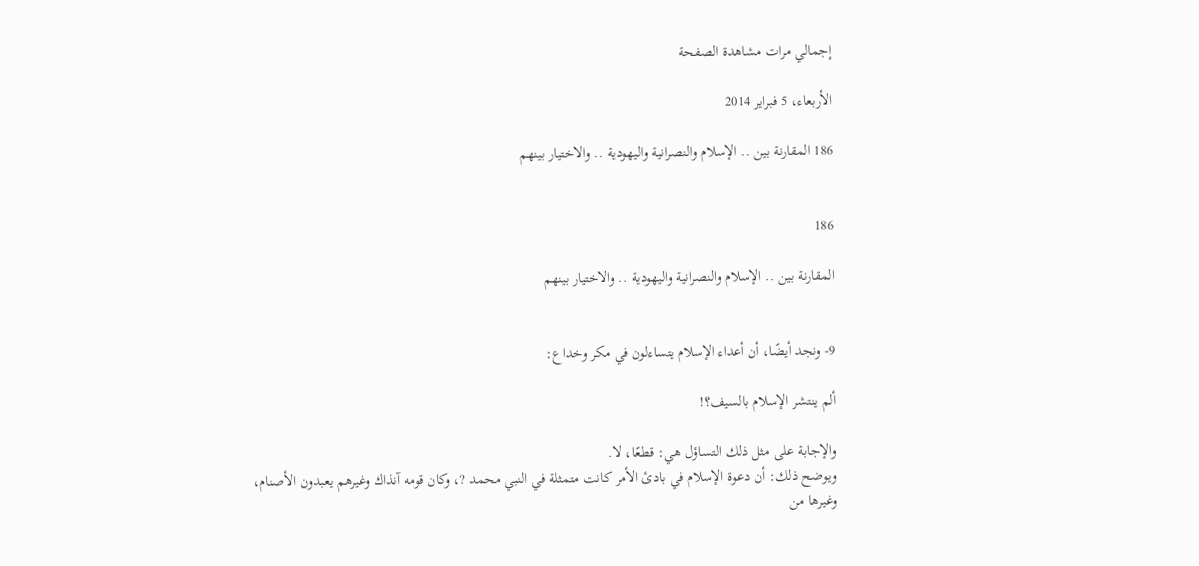إجمالي مرات مشاهدة الصفحة

الأربعاء، 5 فبراير 2014

186 المقارنة بين .. الإسلام والنصرانية واليهودية .. والاختيار بينهم


186

المقارنة بين .. الإسلام والنصرانية واليهودية .. والاختيار بينهم


9- ونجد أيضًا، أن أعداء الإسلام يتساءلون في مكر وخداع:

ألم ينتشر الإسلام بالسيف؟!

والإجابة على مثل ذلك التساؤل هي: قطعًا، لا.
ويوضح ذلك: أن دعوة الإسلام في بادئ الأمر كانت متمثلة في النبي محمد ?، وكان قومه آنذاك وغيرهم يعبدون الأصنام، وغيرها من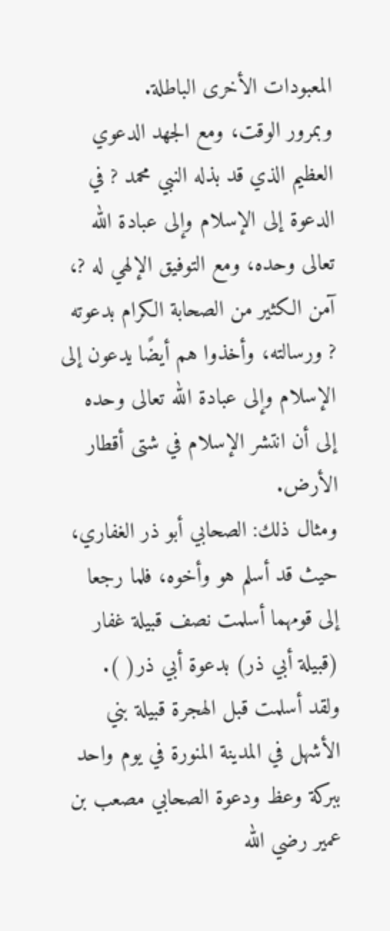المعبودات الأخرى الباطلة.
وبمرور الوقت، ومع الجهد الدعوي العظيم الذي قد بذله النبي محمد ? في الدعوة إلى الإسلام وإلى عبادة الله تعالى وحده، ومع التوفيق الإلهي له ?، آمن الكثير من الصحابة الكرام بدعوته ? ورسالته، وأخذوا هم أيضًا يدعون إلى الإسلام وإلى عبادة الله تعالى وحده إلى أن انتشر الإسلام في شتى أقطار الأرض.
ومثال ذلك: الصحابي أبو ذر الغفاري، حيث قد أسلم هو وأخوه، فلما رجعا إلى قومهما أسلمت نصف قبيلة غفار (قبيلة أبي ذر) بدعوة أبي ذر( ).
ولقد أسلمت قبل الهجرة قبيلة بني الأشهل في المدينة المنورة في يوم واحد ببركة وعظ ودعوة الصحابي مصعب بن عمير رضي الله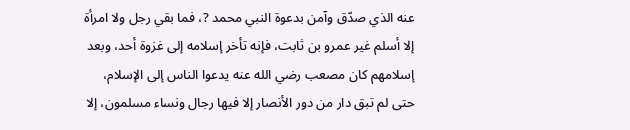عنه الذي صدّق وآمن بدعوة النبي محمد ?، فما بقي رجل ولا امرأة إلا أسلم غير عمرو بن ثابت، فإنه تأخر إسلامه إلى غزوة أحد، وبعد إسلامهم كان مصعب رضي الله عنه يدعوا الناس إلى الإسلام، حتى لم تبق دار من دور الأنصار إلا فيها رجال ونساء مسلمون، إلا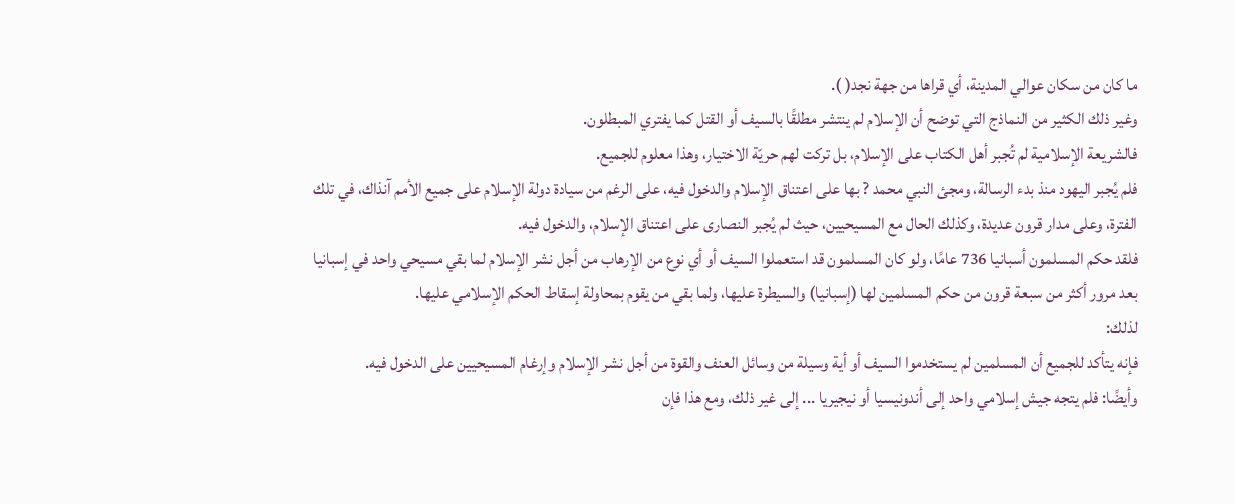ما كان من سكان عوالي المدينة، أي قراها من جهة نجد( ).
وغير ذلك الكثير من النماذج التي توضح أن الإسلام لم ينتشر مطلقًا بالسيف أو القتل كما يفتري المبطلون.
فالشريعة الإسلامية لم تُجبر أهل الكتاب على الإسلام، بل تركت لهم حريّة الاختيار، وهذا معلوم للجميع.
فلم يُجبر اليهود منذ بدء الرسالة، ومجئ النبي محمد ? بها على اعتناق الإسلام والدخول فيه، على الرغم من سيادة دولة الإسلام على جميع الأمم آنذاك، في تلك الفترة، وعلى مدار قرون عديدة، وكذلك الحال مع المسيحيين، حيث لم يُجبر النصارى على اعتناق الإسلام، والدخول فيه.
فلقد حكم المسلمون أسبانيا 736 عامًا، ولو كان المسلمون قد استعملوا السيف أو أي نوع من الإرهاب من أجل نشر الإسلام لما بقي مسيحي واحد في إسبانيا بعد مرور أكثر من سبعة قرون من حكم المسلمين لها (إسبانيا) والسيطرة عليها، ولما بقي من يقوم بمحاولة إسقاط الحكم الإسلامي عليها.
لذلك:
فإنه يتأكد للجميع أن المسلمين لم يستخدموا السيف أو أية وسيلة من وسائل العنف والقوة من أجل نشر الإسلام وإرغام المسيحيين على الدخول فيه.
وأيضًا: فلم يتجه جيش إسلامي واحد إلى أندونيسيا أو نيجيريا ... إلى غير ذلك، ومع هذا فإن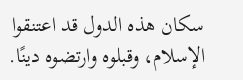سكان هذه الدول قد اعتنقوا الإسلام، وقبلوه وارتضوه دينًا.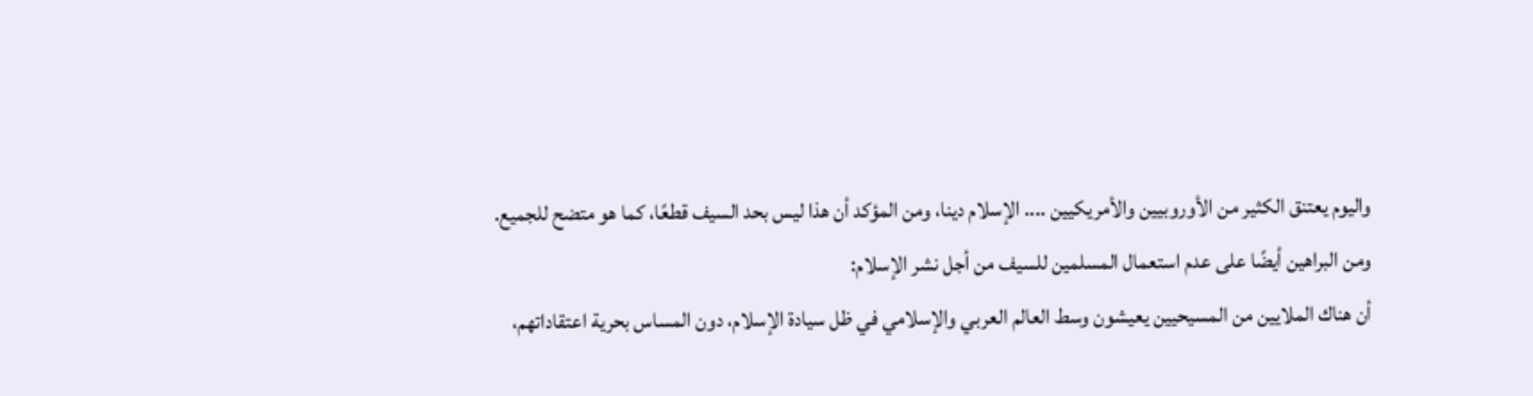واليوم يعتنق الكثير من الأوروبيين والأمريكيين .... الإسلام دينا، ومن المؤكد أن هذا ليس بحد السيف قطعًا، كما هو متضح للجميع.
ومن البراهين أيضًا على عدم استعمال المسلمين للسيف من أجل نشر الإسلام:
أن هناك الملايين من المسيحيين يعيشون وسط العالم العربي والإسلامي في ظل سيادة الإسلام، دون المساس بحرية اعتقاداتهم،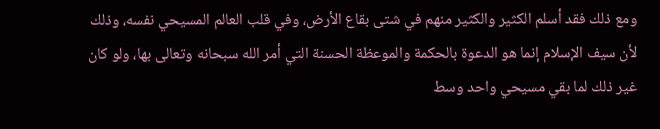ومع ذلك فقد أسلم الكثير والكثير منهم في شتى بقاع الأرض، وفي قلب العالم المسيحي نفسه، وذلك لأن سيف الإسلام إنما هو الدعوة بالحكمة والموعظة الحسنة التي أمر الله سبحانه وتعالى بها، ولو كان غير ذلك لما بقي مسيحي واحد وسط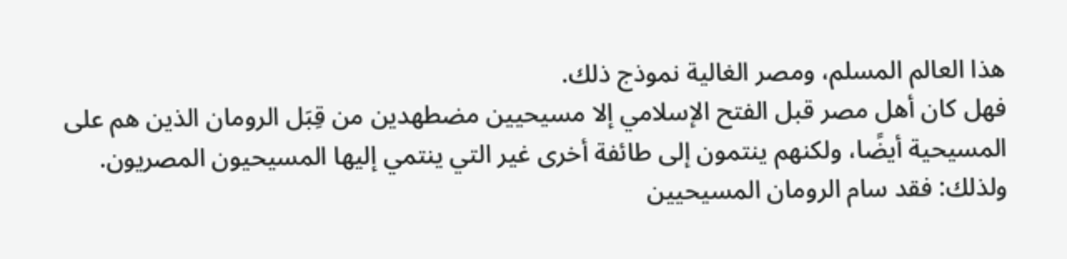هذا العالم المسلم، ومصر الغالية نموذج ذلك.
فهل كان أهل مصر قبل الفتح الإسلامي إلا مسيحيين مضطهدين من قِبَل الرومان الذين هم على المسيحية أيضًا، ولكنهم ينتمون إلى طائفة أخرى غير التي ينتمي إليها المسيحيون المصريون.
ولذلك: فقد سام الرومان المسيحيين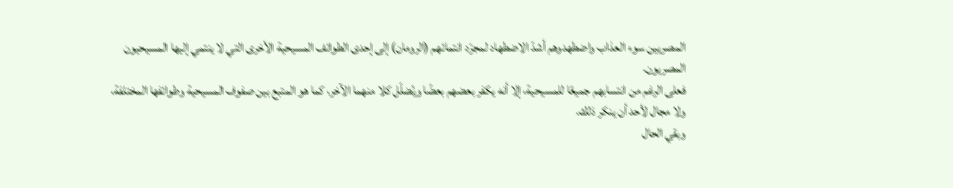المصريين سوء العذاب واضطهدوهم أشدّ الاضطهاد لمجرّد انتمائهم (الرومان) إلى إحدى الطوائف المسيحية الأخرى التي لا ينتمي إليها المسيحيون المصريون.
فعلى الرغم من انتسابهم جميعًا للمسيحية، إلا أنه يكفر بعضهم بعضًا ويُضلّل كلا منهما الآخر، كما هو المتبع بين صفوف المسيحية وطوائفها المختلفة، ولا مجال لأحد أن ينكر ذلك.
وبقي الحال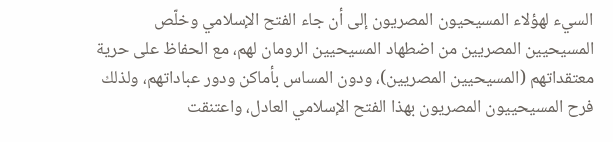السيء لهؤلاء المسيحيون المصريون إلى أن جاء الفتح الإسلامي وخلّص المسيحيين المصريين من اضطهاد المسيحيين الرومان لهم، مع الحفاظ على حرية معتقداتهم (المسيحيين المصريين)، ودون المساس بأماكن ودور عباداتهم، ولذلك فرح المسيحييون المصريون بهذا الفتح الإسلامي العادل، واعتنقت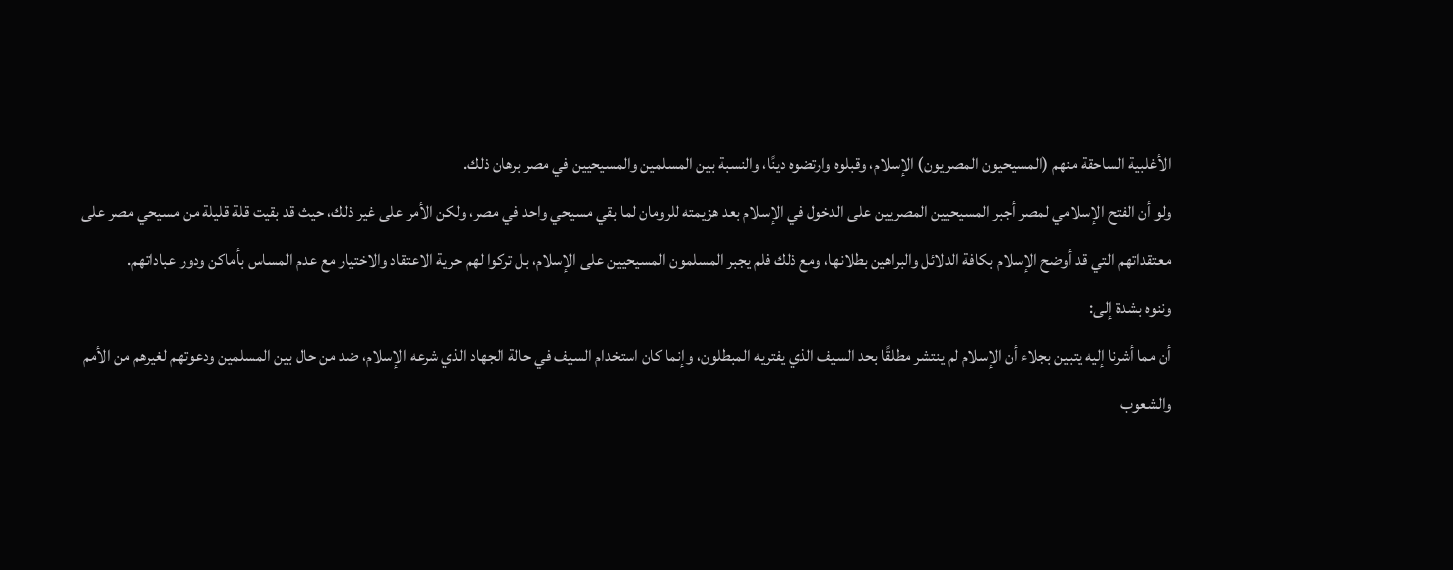الأغلبية الساحقة منهم (المسيحيون المصريون) الإسلام، وقبلوه وارتضوه دينًا، والنسبة بين المسلمين والمسيحيين في مصر برهان ذلك.
ولو أن الفتح الإسلامي لمصر أجبر المسيحيين المصريين على الدخول في الإسلام بعد هزيمته للرومان لما بقي مسيحي واحد في مصر، ولكن الأمر على غير ذلك، حيث قد بقيت قلة قليلة من مسيحي مصر على معتقداتهم التي قد أوضح الإسلام بكافة الدلائل والبراهين بطلانها، ومع ذلك فلم يجبر المسلمون المسيحيين على الإسلام، بل تركوا لهم حرية الاعتقاد والاختيار مع عدم المساس بأماكن ودور عباداتهم.
وننوه بشدة إلى:
أن مما أشرنا إليه يتبين بجلاء أن الإسلام لم ينتشر مطلقًا بحد السيف الذي يفتريه المبطلون، وإنما كان استخدام السيف في حالة الجهاد الذي شرعه الإسلام، ضد من حال بين المسلمين ودعوتهم لغيرهم من الأمم والشعوب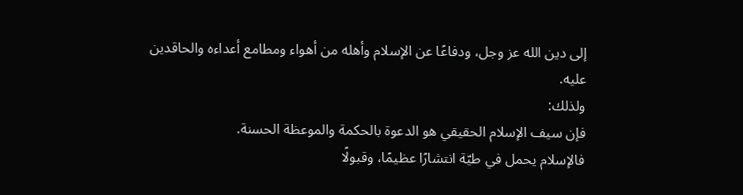إلى دين الله عز وجل، ودفاعًا عن الإسلام وأهله من أهواء ومطامع أعداءه والحاقدين عليه.
ولذلك:
فإن سيف الإسلام الحقيقي هو الدعوة بالحكمة والموعظة الحسنة.
فالإسلام يحمل في طيّة انتشارًا عظيمًا، وقبولًا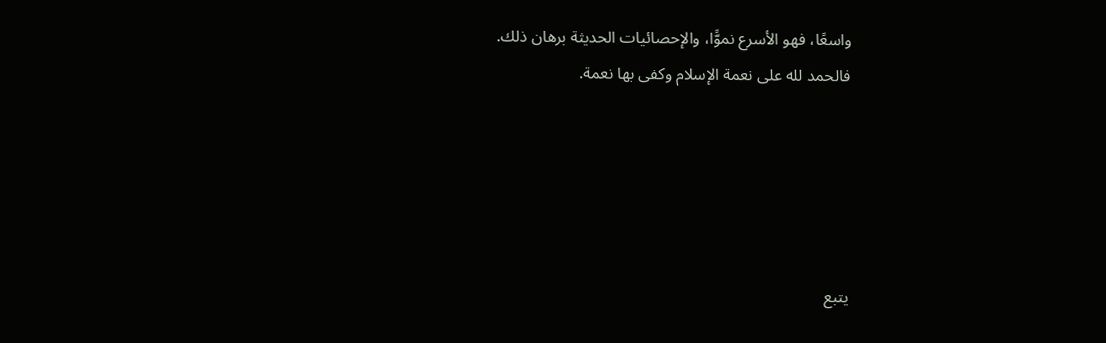واسعًا، فهو الأسرع نموًّا، والإحصائيات الحديثة برهان ذلك.
فالحمد لله على نعمة الإسلام وكفى بها نعمة.





يتبع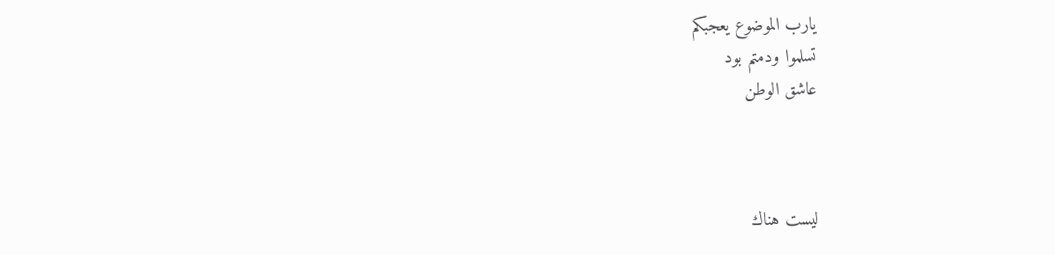يارب الموضوع يعجبكم
تسلموا ودمتم بود
عاشق الوطن



ليست هناك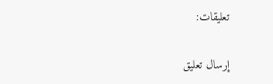تعليقات:

إرسال تعليق